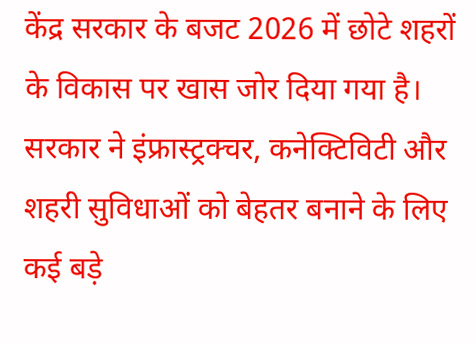केंद्र सरकार के बजट 2026 में छोटे शहरों के विकास पर खास जोर दिया गया है। सरकार ने इंफ्रास्ट्रक्चर, कनेक्टिविटी और शहरी सुविधाओं को बेहतर बनाने के लिए कई बड़े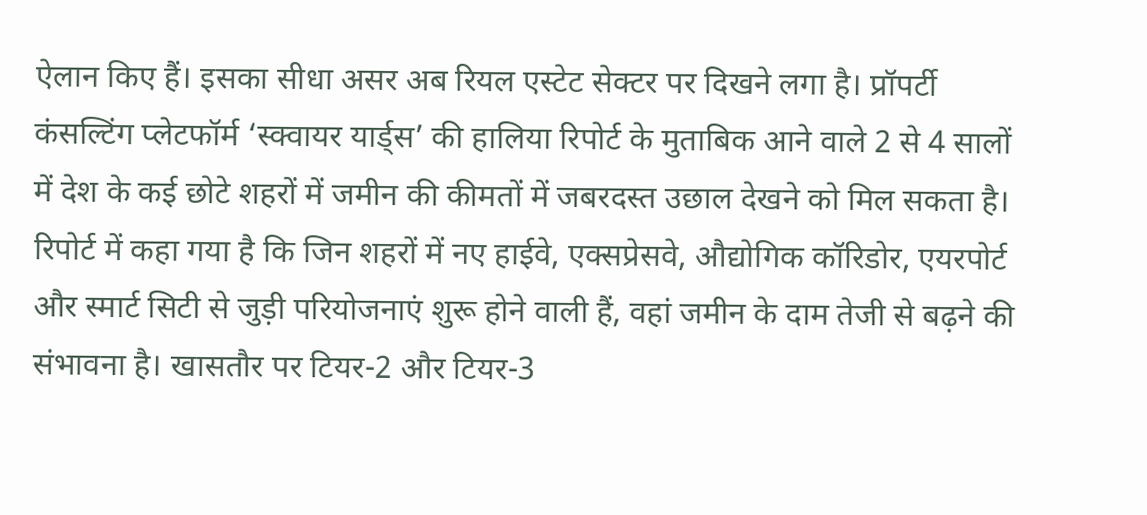ऐलान किए हैं। इसका सीधा असर अब रियल एस्टेट सेक्टर पर दिखने लगा है। प्रॉपर्टी कंसल्टिंग प्लेटफॉर्म ‘स्क्वायर यार्ड्स’ की हालिया रिपोर्ट के मुताबिक आने वाले 2 से 4 सालों में देश के कई छोटे शहरों में जमीन की कीमतों में जबरदस्त उछाल देखने को मिल सकता है। रिपोर्ट में कहा गया है कि जिन शहरों में नए हाईवे, एक्सप्रेसवे, औद्योगिक कॉरिडोर, एयरपोर्ट और स्मार्ट सिटी से जुड़ी परियोजनाएं शुरू होने वाली हैं, वहां जमीन के दाम तेजी से बढ़ने की संभावना है। खासतौर पर टियर-2 और टियर-3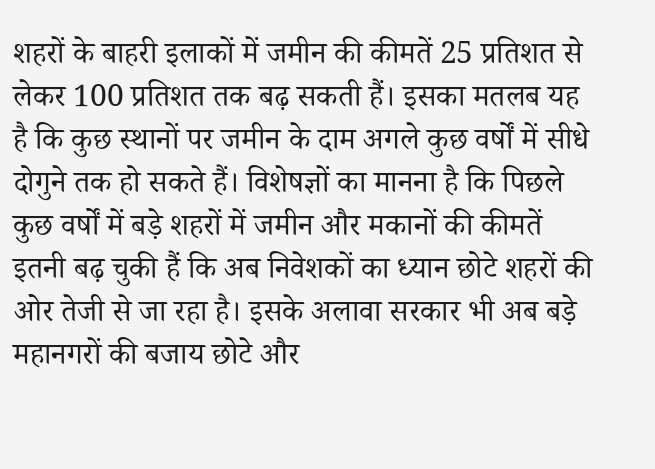शहरों के बाहरी इलाकों में जमीन की कीमतें 25 प्रतिशत से लेकर 100 प्रतिशत तक बढ़ सकती हैं। इसका मतलब यह है कि कुछ स्थानों पर जमीन के दाम अगले कुछ वर्षों में सीधे दोगुने तक हो सकते हैं। विशेषज्ञों का मानना है कि पिछले कुछ वर्षों में बड़े शहरों में जमीन और मकानों की कीमतें इतनी बढ़ चुकी हैं कि अब निवेशकों का ध्यान छोटे शहरों की ओर तेजी से जा रहा है। इसके अलावा सरकार भी अब बड़े महानगरों की बजाय छोटे और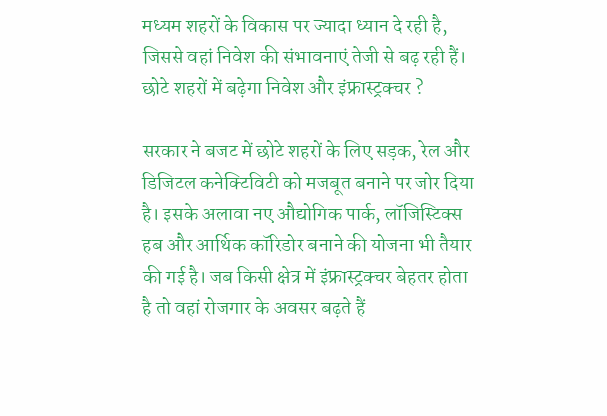मध्यम शहरों के विकास पर ज्यादा ध्यान दे रही है, जिससे वहां निवेश की संभावनाएं तेजी से बढ़ रही हैं।
छोटे शहरों में बढ़ेगा निवेश और इंफ्रास्ट्रक्चर ?

सरकार ने बजट में छोटे शहरों के लिए सड़क, रेल और डिजिटल कनेक्टिविटी को मजबूत बनाने पर जोर दिया है। इसके अलावा नए औद्योगिक पार्क, लॉजिस्टिक्स हब और आर्थिक कॉरिडोर बनाने की योजना भी तैयार की गई है। जब किसी क्षेत्र में इंफ्रास्ट्रक्चर बेहतर होता है तो वहां रोजगार के अवसर बढ़ते हैं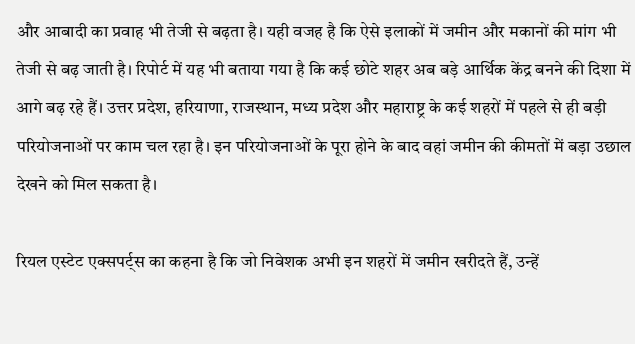और आबादी का प्रवाह भी तेजी से बढ़ता है। यही वजह है कि ऐसे इलाकों में जमीन और मकानों की मांग भी तेजी से बढ़ जाती है। रिपोर्ट में यह भी बताया गया है कि कई छोटे शहर अब बड़े आर्थिक केंद्र बनने की दिशा में आगे बढ़ रहे हैं। उत्तर प्रदेश, हरियाणा, राजस्थान, मध्य प्रदेश और महाराष्ट्र के कई शहरों में पहले से ही बड़ी परियोजनाओं पर काम चल रहा है। इन परियोजनाओं के पूरा होने के बाद वहां जमीन की कीमतों में बड़ा उछाल देखने को मिल सकता है।

रियल एस्टेट एक्सपर्ट्स का कहना है कि जो निवेशक अभी इन शहरों में जमीन खरीदते हैं, उन्हें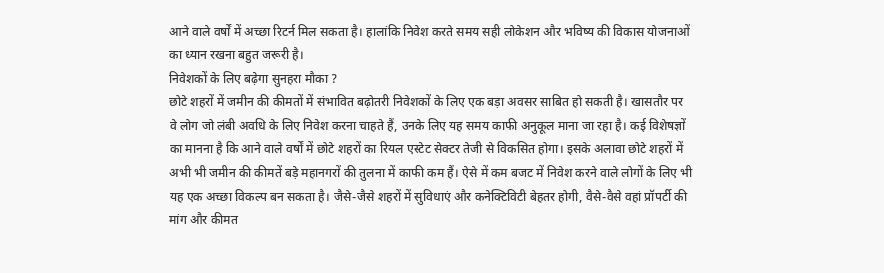आने वाले वर्षों में अच्छा रिटर्न मिल सकता है। हालांकि निवेश करते समय सही लोकेशन और भविष्य की विकास योजनाओं का ध्यान रखना बहुत जरूरी है।
निवेशकों के लिए बढ़ेगा सुनहरा मौका ?
छोटे शहरों में जमीन की कीमतों में संभावित बढ़ोतरी निवेशकों के लिए एक बड़ा अवसर साबित हो सकती है। खासतौर पर वे लोग जो लंबी अवधि के लिए निवेश करना चाहते हैं, उनके लिए यह समय काफी अनुकूल माना जा रहा है। कई विशेषज्ञों का मानना है कि आने वाले वर्षों में छोटे शहरों का रियल एस्टेट सेक्टर तेजी से विकसित होगा। इसके अलावा छोटे शहरों में अभी भी जमीन की कीमतें बड़े महानगरों की तुलना में काफी कम हैं। ऐसे में कम बजट में निवेश करने वाले लोगों के लिए भी यह एक अच्छा विकल्प बन सकता है। जैसे-जैसे शहरों में सुविधाएं और कनेक्टिविटी बेहतर होगी, वैसे-वैसे वहां प्रॉपर्टी की मांग और कीमत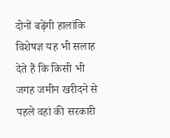दोनों बढ़ेंगी हालांकि विशेषज्ञ यह भी सलाह देते हैं कि किसी भी जगह जमीन खरीदने से पहले वहां की सरकारी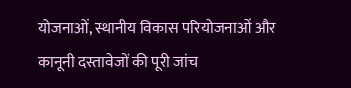योजनाओं, स्थानीय विकास परियोजनाओं और कानूनी दस्तावेजों की पूरी जांच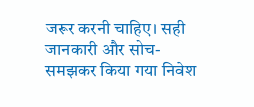जरूर करनी चाहिए। सही जानकारी और सोच-समझकर किया गया निवेश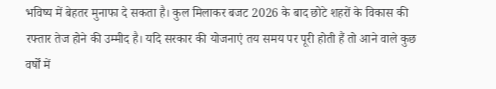भविष्य में बेहतर मुनाफा दे सकता है। कुल मिलाकर बजट 2026 के बाद छोटे शहरों के विकास की रफ्तार तेज होने की उम्मीद है। यदि सरकार की योजनाएं तय समय पर पूरी होती हैं तो आने वाले कुछ वर्षों में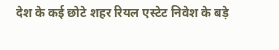देश के कई छोटे शहर रियल एस्टेट निवेश के बड़े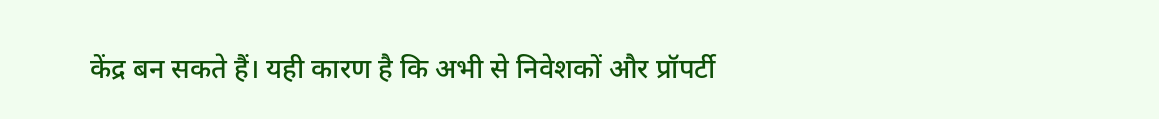केंद्र बन सकते हैं। यही कारण है कि अभी से निवेशकों और प्रॉपर्टी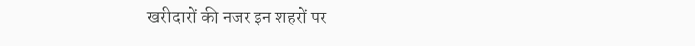खरीदारों की नजर इन शहरों पर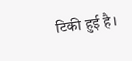टिकी हुई है।